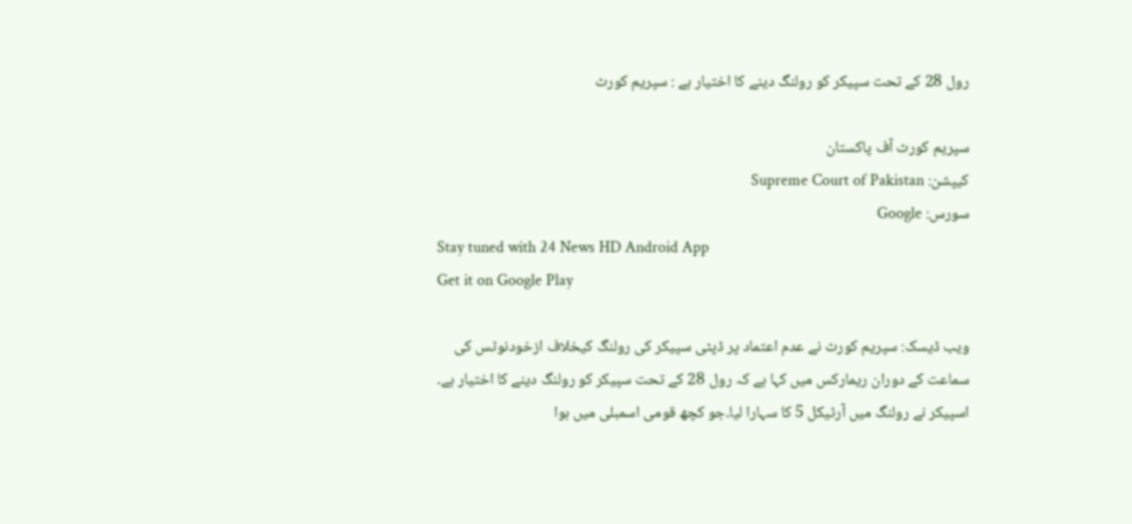رول 28 کے تحت سپیکر کو رولنگ دینے کا اختیار ہے : سپریم کورٹ

سپریم کورٹ آف پاکستان
کیپشن: Supreme Court of Pakistan
سورس: Google
Stay tuned with 24 News HD Android App
Get it on Google Play

ویب ڈیسک: سپریم کورٹ نے عدم اعتماد پر ڈپٹی سپیکر کی رولنگ کیخلاف ازخودنوٹس کی سماعت کے دوران ریمارکس میں کہا ہے کہ رول 28 کے تحت سپیکر کو رولنگ دینے کا اختیار ہے۔ اسپیکر نے رولنگ میں آرٹیکل 5 کا سہارا لیا۔جو کچھ قومی اسمبلی میں ہوا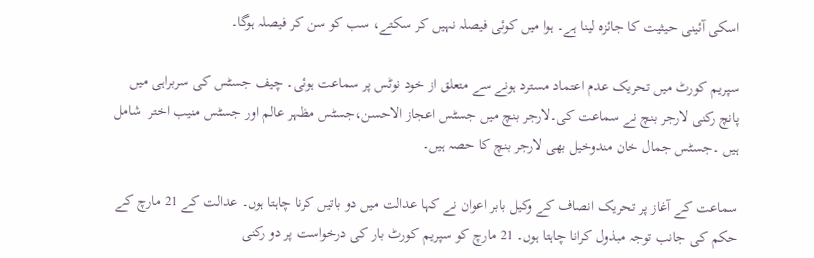اسکی آئینی حیثیت کا جائزہ لینا ہے۔ ہوا میں کوئی فیصلہ نہیں کر سکتے، سب کو سن کر فیصلہ ہوگا۔

سپریم کورٹ میں تحریک عدم اعتماد مسترد ہونے سے متعلق از خود نوٹس پر سماعت ہوئی۔ چیف جسٹس کی سربراہی میں پانچ رکنی لارجر بنچ نے سماعت کی۔لارجر بنچ میں جسٹس اعجاز الاحسن،جسٹس مظہر عالم اور جسٹس منیب اختر  شامل ہیں ۔جسٹس جمال خان مندوخیل بھی لارجر بنچ کا حصہ ہیں۔

سماعت کے آغاز پر تحریک انصاف کے وکیل بابر اعوان نے کہا عدالت میں دو باتیں کرنا چاہتا ہوں۔ عدالت کے 21 مارچ کے حکم کی جانب توجہ مبذول کرانا چاہتا ہوں۔ 21 مارچ کو سپریم کورٹ بار کی درخواست پر دو رکنی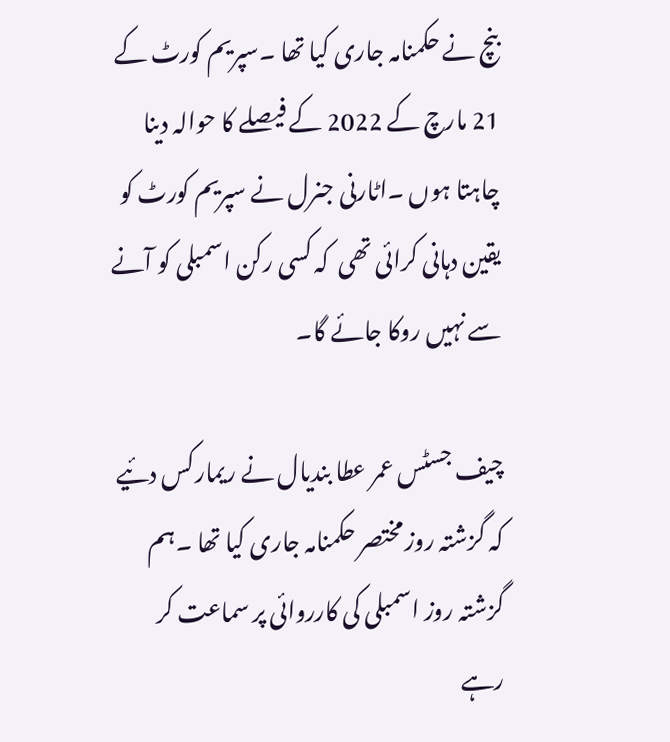بنچ نے حکمنامہ جاری کیا تھا ۔سپریم کورٹ کے 21 مارچ کے 2022 کے فیصلے کا حوالہ دینا چاہتا ہوں ۔اٹارنی جنرل نے سپریم کورٹ کو یقین دہانی کرائی تھی  کہ کسی رکن اسمبلی کو آنے سے نہیں روکا جائے گا۔

چیف جسٹس عمر عطا بندیال نے ریمارکس دئیے کہ گزشتہ روز مختصر حکمنامہ جاری کیا تھا ۔ہم گزشتہ روز اسمبلی کی کارروائی پر سماعت کر رہے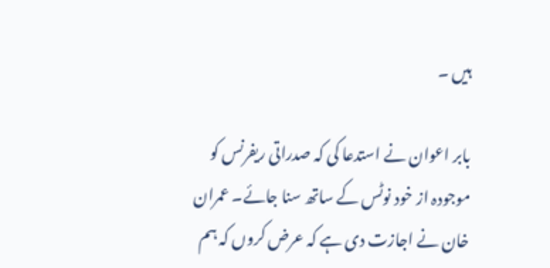ہیں ۔

بابر اعوان نے استدعا کی کہ صدراتی ریفرنس کو موجودہ از خود نوٹس کے ساتھ سنا جائے۔ عمران خان نے اجازت دی ہے کہ عرض کروں کہ ہم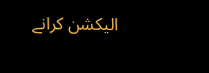الیکشن کرانے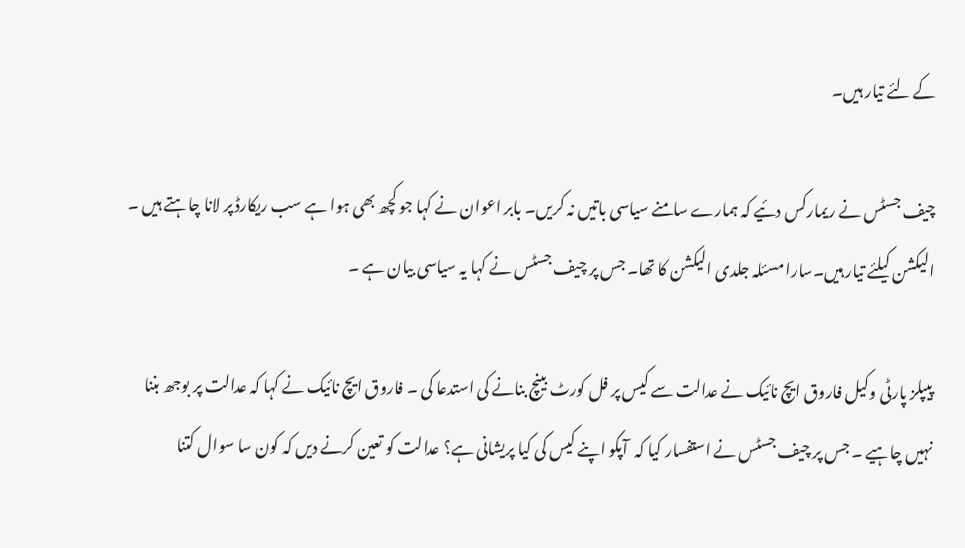کے لئے تیار ہیں۔

چیف جسٹس نے ریمارکس دئیے کہ ہمارے سامنے سیاسی باتیں نہ کریں۔ بابر اعوان نے کہا جو کچھ بھی ہوا ہے سب ریکارڈ پر لانا چاہتے ہیں ۔ الیکشن کیلئے تیار ہیں۔سارا مسئلہ جلدی الیکشن کا تھا۔ جس پر چیف جسٹس نے کہا یہ سیاسی بیان ہے ۔

پیپلز پارٹی وکیل فاروق ایچ نائیک نے عدالت سے کیس پر فل کورٹ بینچ بنانے کی استدعا کی ۔ فاروق ایچ نائیک نے کہا کہ عدالت پر بوجھ بننا نہیں چاہیے ۔ جس پر چیف جسٹس نے استفسار کیا کہ  آپکو اپنے کیس کی کیا پریشانی ہے؟ عدالت کو تعین کرنے دیں کہ کون سا سوال کتنا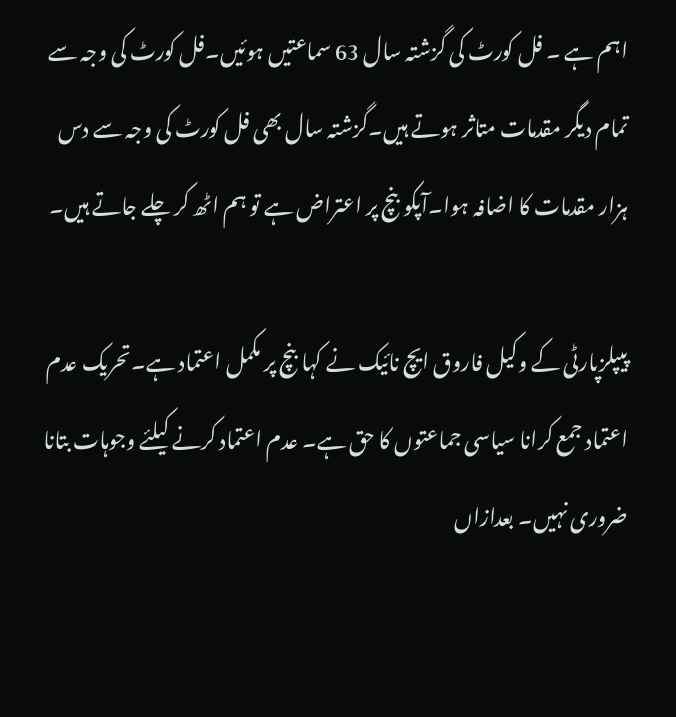اہم ہے ۔ فل کورٹ کی گزشتہ سال 63 سماعتیں ہوئیں۔فل کورٹ کی وجہ سے تمام دیگر مقدمات متاثر ہوتے ہیں۔گزشتہ سال بھی فل کورٹ کی وجہ سے دس ہزار مقدمات کا اضافہ ہوا۔آپکو بنچ پر اعتراض ہے تو ہم اٹھ کر چلے جاتے ہیں۔

پیپلزپارٹی کے وکیل فاروق ایچ نائیک نے کہا بنچ پر مکمل اعتماد ہے۔تحریک عدم اعتماد جمع کرانا سیاسی جماعتوں کا حق ہے۔ عدم اعتماد کرنے کیلئے وجوہات بتانا ضروری نہیں۔ بعدازاں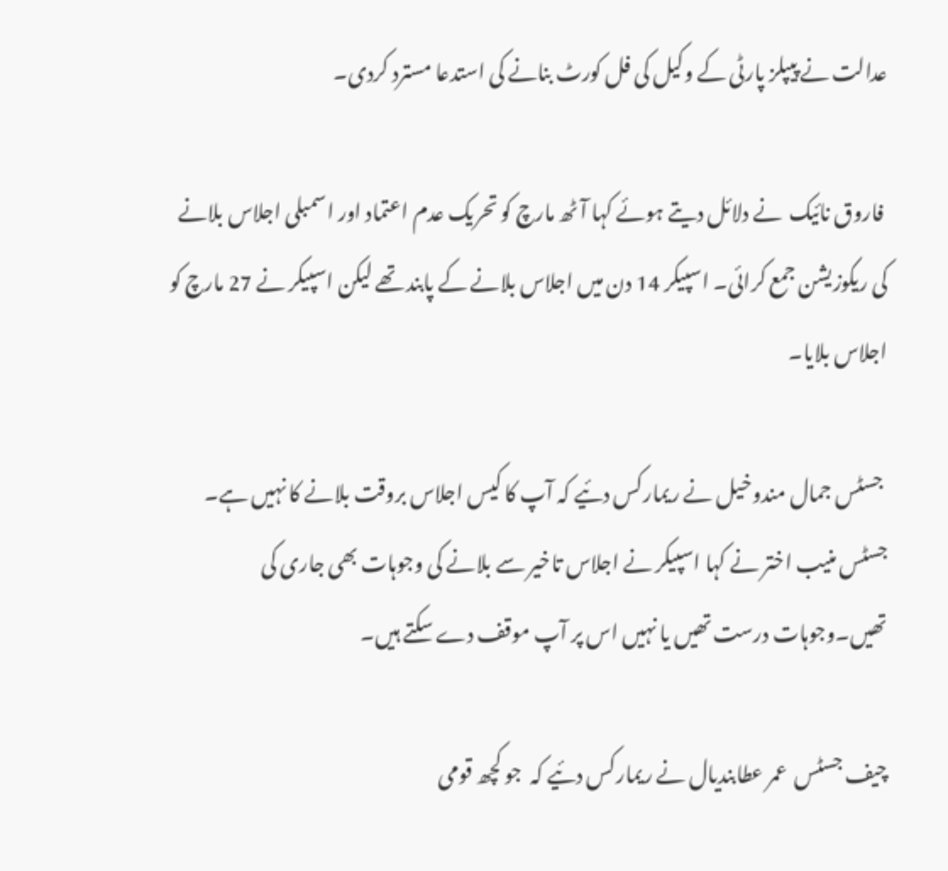عدالت نے پیپلز پارٹی کے وکیل کی فل کورٹ بنانے کی استدعا مسترد کردی۔

 فاروق نائیک  نے دلائل دیتے ہوئے کہا آٹھ مارچ کو تحریک عدم اعتماد اور اسمبلی اجلاس بلانے کی ریکوزیشن جمع کرائی۔ اسپیکر 14 دن میں اجلاس بلانے کے پابند تھے لیکن اسپیکر نے 27 مارچ کو اجلاس بلایا۔

 جسٹس جمال مندوخیل نے ریمارکس دئیے کہ آپ کا کیس اجلاس بروقت بلانے کا نہیں ہے۔ جسٹس منیب اختر نے کہا اسپیکر نے اجلاس تاخیر سے بلانے کی وجوہات بھی جاری کی تھیں۔وجوہات درست تھیں یا نہیں اس پر آپ موقف دے سکتے ہیں۔

چیف جسٹس  عمر عطابندیال نے ریمارکس دئیے کہ  جو کچھ قومی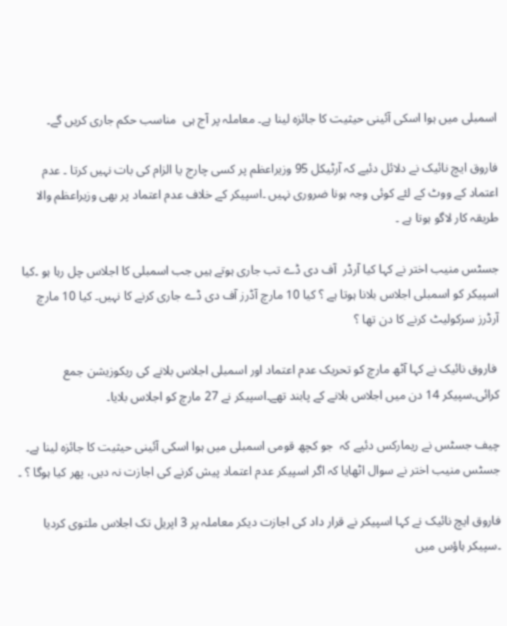اسمبلی میں ہوا اسکی آئینی حیثیت کا جائزہ لینا ہے۔ معاملہ پر آج ہی  مناسب حکم جاری کریں گے۔

فاروق ایچ نائیک نے دلائل دئیے کہ آرٹیکل 95 وزیراعظم پر کسی چارج یا الزام کی بات نہیں کرتا ۔ عدم اعتماد کے ووٹ کے لئے کوئی وجہ ہونا ضروری نہیں ۔اسپیکر کے خلاف عدم اعتماد پر بھی وزیراعظم والا طریقہ کار لاگو ہوتا ہے ۔

جسٹس منیب اختر نے کہا کیا آرڈر  آف دی ڈے تب جاری ہوتے ہیں جب اسمبلی کا اجلاس چل رہا ہو ۔کیا اسپیکر کو اسمبلی اجلاس بلانا ہوتا ہے ؟ کیا 10 مارچ آڈرز آف دی ڈے جاری کرنے کا نہیں۔ کیا 10 مارچ آرڈرز سرکولیٹ کرنے کا دن تھا ؟

 فاروق نائیک نے کہا آٹھ مارچ کو تحریک عدم اعتماد اور اسمبلی اجلاس بلانے کی ریکوزیشن جمع کرائی۔سپیکر 14 دن میں اجلاس بلانے کے پابند تھے۔اسپیکر نے 27 مارچ کو اجلاس بلایا۔

چیف جسٹس نے ریمارکس دئیے کہ  جو کچھ قومی اسمبلی میں ہوا اسکی آئینی حیثیت کا جائزہ لینا ہے۔ جسٹس منیب اختر نے سوال اٹھایا کہ اگر اسپیکر عدم اعتماد پیش کرنے کی اجازت نہ دیں، پھر کیا ہوگا ؟ ۔

فاروق ایچ نائیک نے کہا اسپیکر نے قرار داد کی اجازت دیکر معاملہ پر 3 اپریل تک اجلاس ملتوی کردیا ۔سپیکر ہاؤس میں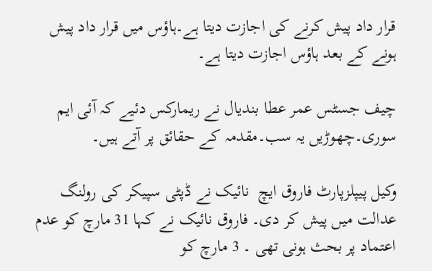قرار داد پیش کرنے کی اجازت دیتا ہے۔ہاؤس میں قرار داد پیش ہونے کے بعد ہاؤس اجازت دیتا ہے۔

چیف جسٹس عمر عطا بندیال نے ریمارکس دئیے کہ آئی ایم سوری۔چھوڑیں یہ سب۔مقدمہ کے حقائق پر آتے ہیں۔

وکیل پیپلزپارٹ فاروق ایچ  نائیک نے ڈپٹی سپیکر کی رولنگ عدالت میں پیش کر دی۔ فاروق نائیک نے کہا 31 مارچ کو عدم اعتماد پر بحث ہونی تھی ۔ 3 مارچ کو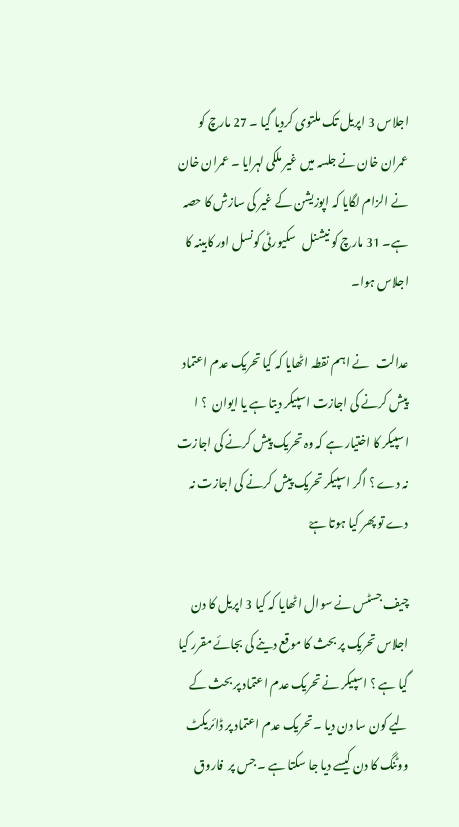اجلاس 3 اپریل تک ملتوی کردیا گیا ۔ 27 مارچ کو عمران خان نے جلسہ میں غیر ملکی لہرایا ۔ عمران خان نے الزام لگایا کہ اپوزیشن کے غیر کی سازش کا حصہ ہے۔ 31 مارچ کو نیشنل   سکیورٹی کونسل اور کابینہ کا اجلاس ہوا۔

عدالت   نے اہم نقطہ اٹھایا کہ کیا تحریک عدم اعتماد پیش کرنے کی اجازت اسپیکر دیتا ہے یا ایوان  ؟ ا اسپیکر کا اختیار ہے کہ وہ تحریک پیش کرنے کی اجازت نہ دے ؟ اگر اسپیکر تحریک پیش کرنے کی اجازت نہ دے تو پھر کیا ہوتا ہےْ

چیف جسٹس نے سوال اٹھایا کہ کیا 3 اپریل کا دن اجلاس تحریک پر بحث کا موقع دینے کی بجائے مقرر کیا گیا ہے ؟ اسپیکر نے تحریک عدم اعتماد پر بحث کے لیے کون سا دن دیا ۔ تحریک عدم اعتماد پر ڈائریکٹ ووٹنگ کا دن کیسے دیا جا سکتا ہے ۔ جس پر  فاروق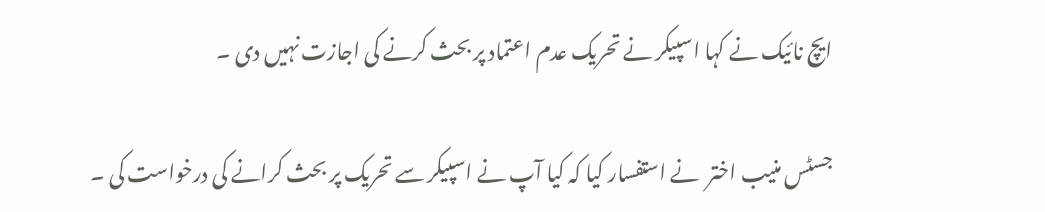ایچ نائیک نے کہا اسپیکر نے تحریک عدم اعتماد پر بحث کرنے کی اجازت نہیں دی ۔

جسٹس منیب اختر  نے استفسار کیا کہ کیا آپ نے اسپیکر سے تحریک پر بحث کرانے کی درخواست کی ۔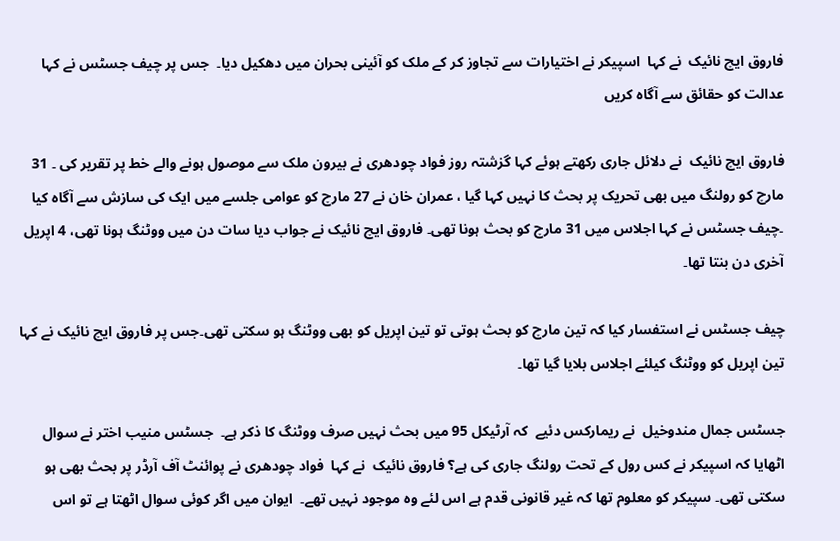فاروق ایچ نائیک  نے کہا  اسپیکر نے اختیارات سے تجاوز کر کے ملک کو آئینی بحران میں دھکیل دیا۔  جس پر چیف جسٹس نے کہا عدالت کو حقائق سے آگاہ کریں

فاروق ایچ نائیک  نے دلائل جاری رکھتے ہوئے کہا گزشتہ روز فواد چودھری نے بیرون ملک سے موصول ہونے والے خط پر تقریر کی ۔ 31 مارچ کو رولنگ میں بھی تحریک پر بحث کا نہیں کہا گیا ، عمران خان نے 27 مارچ کو عوامی جلسے میں ایک کی سازش سے آگاہ کیا ۔چیف جسٹس نے کہا اجلاس میں 31 مارچ کو بحث ہونا تھی۔ فاروق ایچ نائیک نے جواب دیا سات دن میں ووٹنگ ہونا تھی، 4 اپریل آخری دن بنتا تھا۔

چیف جسٹس نے استفسار کیا کہ تین مارچ کو بحث ہوتی تو تین اپریل کو بھی ووٹنگ ہو سکتی تھی۔جس پر فاروق ایچ نائیک نے کہا تین اپریل کو ووٹنگ کیلئے اجلاس بلایا گیا تھا۔

جسٹس جمال مندوخیل  نے ریمارکس دئیے  کہ آرٹیکل 95 میں بحث نہیں صرف ووٹنگ کا ذکر ہے۔  جسٹس منیب اختر نے سوال اٹھایا کہ اسپیکر نے کس رول کے تحت رولنگ جاری کی ہے؟ فاروق نائیک  نے کہا  فواد چودھری نے پوائنٹ آف آرڈر پر بحث بھی ہو سکتی تھی۔ سپیکر کو معلوم تھا کہ غیر قانونی قدم ہے اس لئے وہ موجود نہیں تھے۔  ایوان میں اگر کوئی سوال اٹھتا ہے تو اس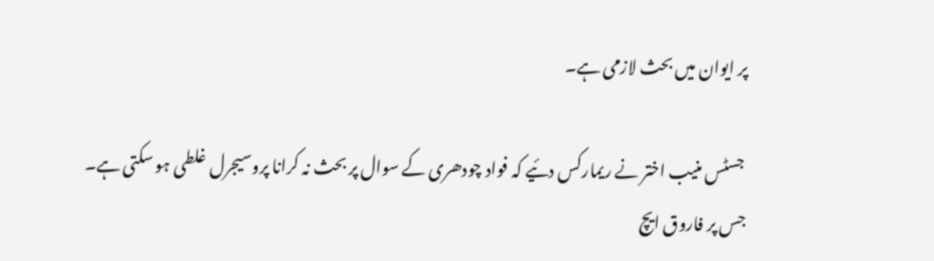پر ایوان میں بحث لازمی ہے۔

 جسٹس منیب اختر نے ریمارکس دئیے کہ فواد چودھری کے سوال پر بحث نہ کرانا پروسیجرل غلطی ہو سکتی ہے۔ جس پر فاروق ایچ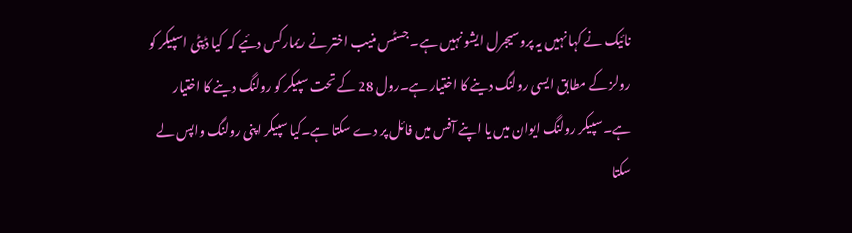نائیک نے کہا نہیں یہ پروسیجرل ایشو نہیں ہے۔ جسٹس منیب اختر نے ریمارکس دئیے کہ  کیا ڈپٹی اسپیکر کو رولز کے مطابق ایسی رولنگ دینے کا اختیار ہے۔رول 28 کے تحت سپیکر کو رولنگ دینے کا اختیار ہے۔سپیکر رولنگ ایوان میں یا اپنے آفس میں فائل پر دے سکتا ہے۔کیا سپیکر اپنی رولنگ واپس لے سکتا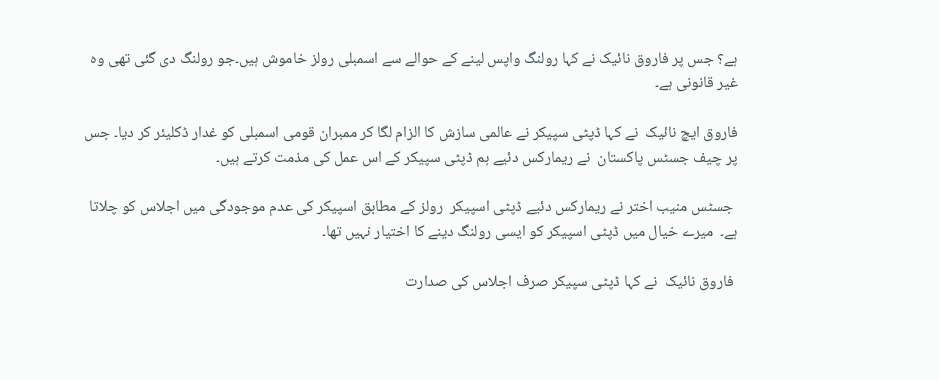ہے؟ جس پر فاروق نائیک نے کہا رولنگ واپس لینے کے حوالے سے اسمبلی رولز خاموش ہیں۔جو رولنگ دی گئی تھی وہ غیر قانونی ہے۔

فاروق ایچ نائیک  نے کہا ڈپٹی سپیکر نے عالمی سازش کا الزام لگا کر ممبران قومی اسمبلی کو غدار ڈکلیئر کر دیا۔ جس پر چیف جسٹس پاکستان  نے ریمارکس دئیے ہم ڈپٹی سپیکر کے اس عمل کی مذمت کرتے ہیں۔

 جسٹس منیب اختر نے ریمارکس دئیے ڈپٹی اسپیکر  رولز کے مطابق اسپیکر کی عدم موجودگی میں اجلاس کو چلاتا ہے۔  میرے خیال میں ڈپٹی اسپیکر کو ایسی رولنگ دینے کا اختیار نہیں تھا۔

 فاروق نائیک  نے کہا ڈپٹی سپیکر صرف اجلاس کی صدارت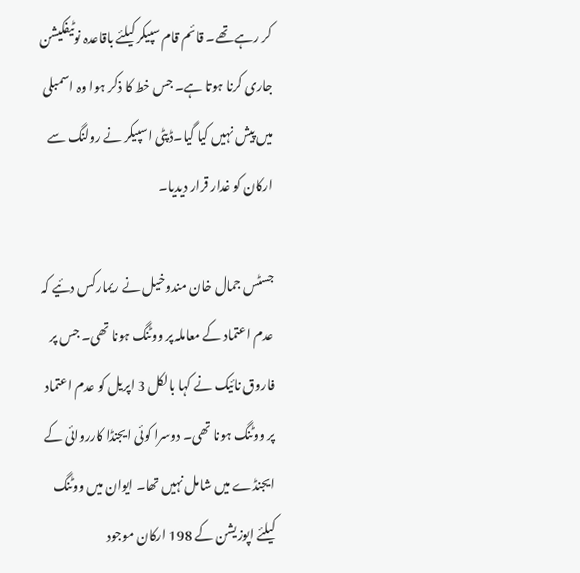کر رہے تھے۔ قائم قام سپیکر کیلئے باقاعدہ نوٹیفکیشن جاری کرنا ہوتا ہے۔ جس خط کا ذکر ہوا وہ اسمبلی میں پیش نہیں کیا گیا۔ڈپٹی اسپیکر نے رولنگ سے ارکان کو غدار قرار دیدیا۔

جسٹس جمال خان مندوخیل نے ریمارکس دئیے کہ عدم اعتماد کے معاملہ پر ووٹنگ ہونا تھی۔ جس پر فاروق نائیک نے کہا بالکل 3 اپریل کو عدم اعتماد پر ووٹنگ ہونا تھی۔ دوسرا کوئی ایجنڈا کارروائی کے ایجنڈے میں شامل نہیں تھا۔ ایوان میں ووٹنگ کیلئے اپوزیشن کے 198 ارکان موجود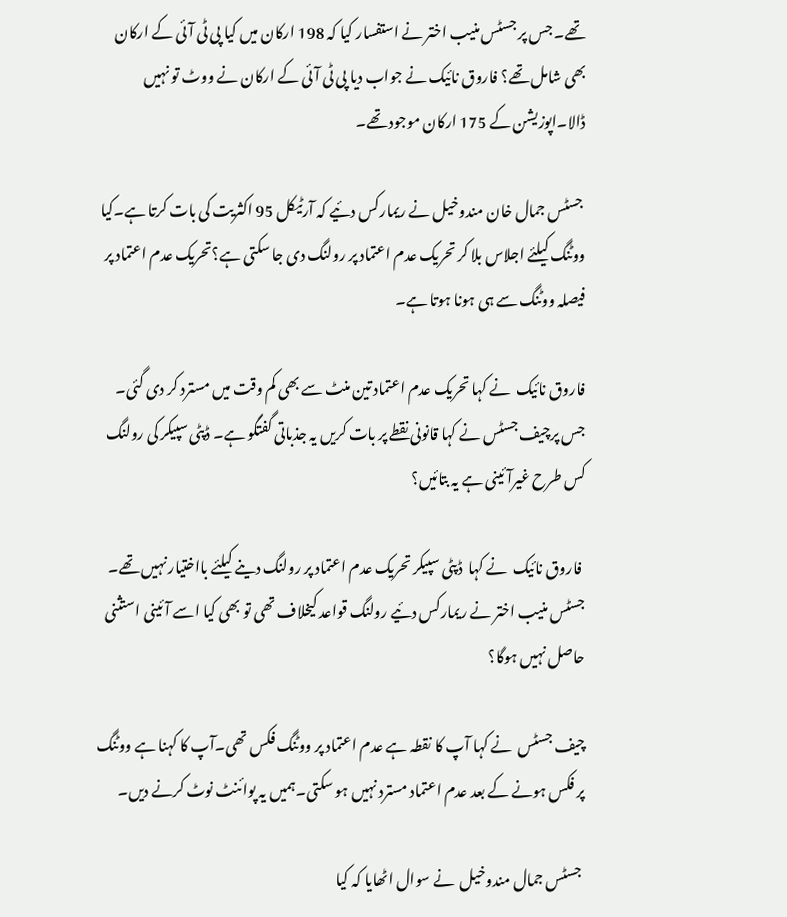تھے۔ جس پر جسٹس منیب اختر نے استفسار کیا کہ 198 ارکان میں کیا پی ٹی آئی کے ارکان بھی شامل تھے؟ فاروق نائیک نے جواب دیا پی ٹی آئی کے ارکان نے ووٹ تو نہیں ڈالا۔اپوزیشن کے 175 ارکان موجود تھے۔

 جسٹس جمال خان مندوخیل نے ریمارکس دئیے کہ آرٹیکل 95 اکثریت کی بات کرتا ہے۔کیا ووٹنگ کیلئے اجلاس بلا کر تحریک عدم اعتماد پر رولنگ دی جا سکتی ہے؟تحریک عدم اعتماد پر فیصلہ ووٹنگ سے ہی ہونا ہوتا ہے۔

فاروق نائیک  نے کہا تحریک عدم اعتماد تین منٹ سے بھی کم وقت میں مسترد کر دی گئی۔  جس پرچیف جسٹس نے کہا قانونی نقطے پر بات کریں یہ جذباتی گفتگو ہے۔ ڈپٹی سپیکر کی رولنگ کس طرح غیرآئینی ہے یہ بتائیں؟

 فاروق نائیک  نے کہا  ڈپٹی سپیکر تحریک عدم اعتماد پر رولنگ دینے کیلئے بااختیار نہیں تھے۔ جسٹس منیب اختر نے ریمارکس دئیے رولنگ قواعد کیخلاف تھی تو بھی کیا اسے آئینی استثنی حاصل نہیں ہوگا؟

چیف جسٹس  نے کہا آپ کا نقطہ ہے عدم اعتماد پر ووٹنگ فکس تھی۔آپ کا کہنا ہے ووٹنگ پر فکس ہونے کے بعد عدم اعتماد مسترد نہیں ہو سکتی۔ہمیں یہ پوائنٹ نوٹ کرنے دیں۔

 جسٹس جمال مندوخیل  نے سوال اٹھایا کہ کیا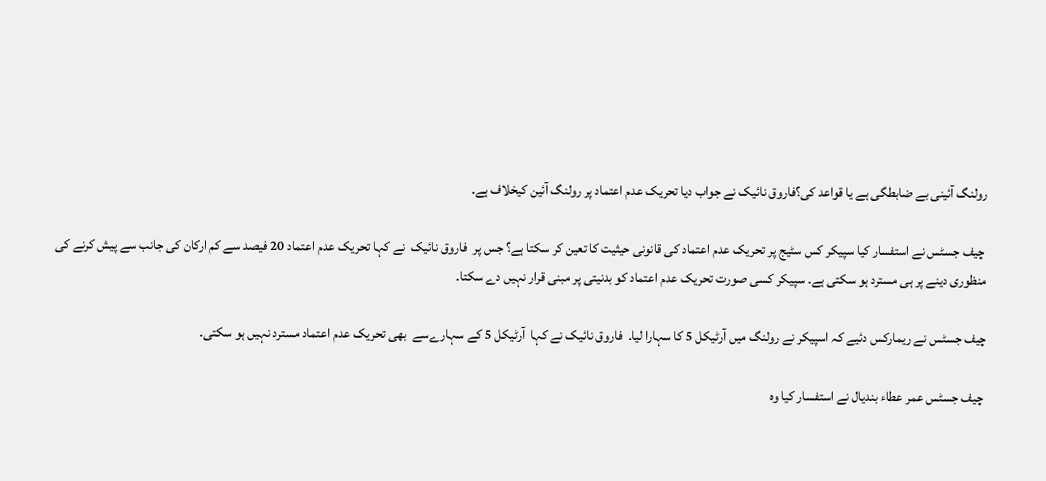رولنگ آئینی بے ضابطگی ہے یا قواعد کی؟فاروق نائیک نے جواب دیا تحریک عدم اعتماد پر رولنگ آئین کیخلاف ہے۔

 چیف جسٹس نے استفسار کیا سپیکر کس سٹیج پر تحریک عدم اعتماد کی قانونی حیثیت کا تعین کر سکتا ہے؟ جس پر  فاروق نائیک  نے کہا تحریک عدم اعتماد 20 فیصد سے کم ارکان کی جانب سے پیش کرنے کی منظوری دینے پر ہی مسترد ہو سکتی ہے۔ سپیکر کسی صورت تحریک عدم اعتماد کو بدنیتی پر مبنی قرار نہیں دے سکتا۔

چیف جسٹس نے ریمارکس دئیے کہ اسپیکر نے رولنگ میں آرٹیکل 5 کا سہارا لیا۔  فاروق نائیک نے کہا  آرٹیکل 5 کے سہارےسے  بھی تحریک عدم اعتماد مسترد نہیں ہو سکتی۔

 چیف جسٹس عمر عطاء بندیال نے استفسار کیا وہ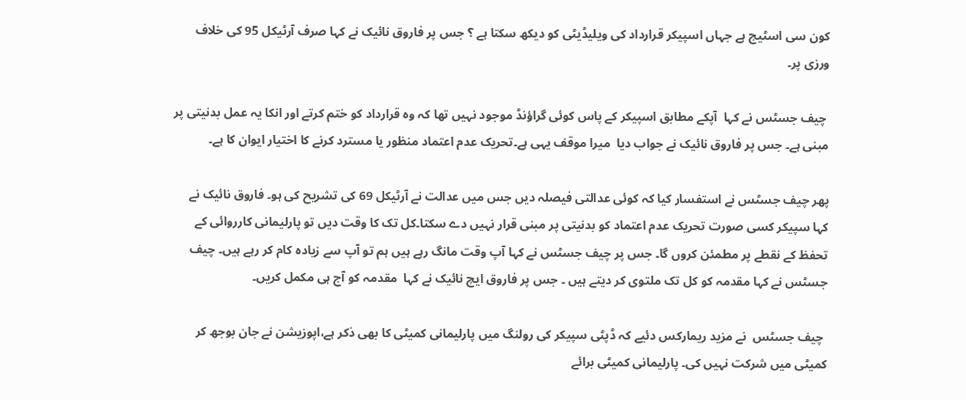کون سی اسٹیج ہے جہاں اسپیکر قرارداد کی ویلیڈیٹی کو دیکھ سکتا ہے ؟ جس پر فاروق نائیک نے کہا صرف آرٹیکل 95 کی خلاف ورزی پر۔

 چیف جسٹس نے کہا  آپکے مطابق اسپیکر کے پاس کوئی گراؤنڈ موجود نہیں تھا کہ وہ قرارداد کو ختم کرتے اور انکا یہ عمل بدنیتی پر مبنی ہے۔ جس پر فاروق نائیک نے جواب دیا  میرا موقف یہی ہے۔تحریک عدم اعتماد منظور یا مسترد کرنے کا اختیار ایوان کا ہے۔

پھر چیف جسٹس نے استفسار کیا کہ کوئی عدالتی فیصلہ دیں جس میں عدالت نے آرٹیکل 69 کی تشریح کی ہو۔ فاروق نائیک نے کہا سپیکر کسی صورت تحریک عدم اعتماد کو بدنیتی پر مبنی قرار نہیں دے سکتا۔کل تک کا وقت دیں تو پارلیمانی کارروائی کے تحفظ کے نقطے پر مطمئن کروں گا۔ جس پر چیف جسٹس نے کہا آپ وقت مانگ رہے ہیں ہم تو آپ سے زیادہ کام کر رہے ہیں۔ چیف جسٹس نے کہا مقدمہ کو کل تک ملتوی کر دیتے ہیں ۔ جس پر فاروق ایچ نائیک نے کہا  مقدمہ کو آج ہی مکمل کریں۔

 چیف جسٹس  نے مزید ریمارکس دئیے کہ ڈپٹی سپیکر کی رولنگ میں پارلیمانی کمیٹی کا بھی ذکر ہے،اپوزیشن نے جان بوجھ کر کمیٹی میں شرکت نہیں کی۔ پارلیمانی کمیٹی برائے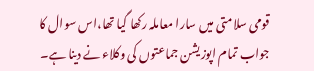قومی سلامتی میں سارا معاملہ رکھا گیا تھا،اس سوال کا جواب تمام اپوزیشن جماعتوں کی وکلاء نے دینا ہے۔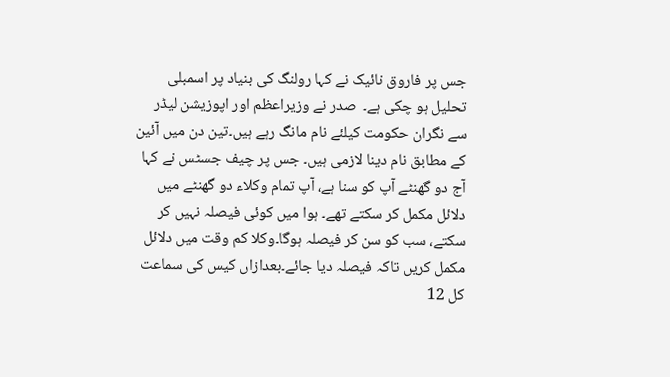جس پر فاروق نائیک نے کہا رولنگ کی بنیاد پر اسمبلی تحلیل ہو چکی ہے۔  صدر نے وزیراعظم اور اپوزیشن لیڈر سے نگران حکومت کیلئے نام مانگ رہے ہیں۔تین دن میں آئین کے مطابق نام دینا لازمی ہیں۔ جس پر چیف جسٹس نے کہا آج دو گھنٹے آپ کو سنا ہے، آپ تمام وکلاء دو گھنٹے میں دلائل مکمل کر سکتے تھے۔ ہوا میں کوئی فیصلہ نہیں کر سکتے، سب کو سن کر فیصلہ ہوگا۔وکلا کم وقت میں دلائل مکمل کریں تاکہ فیصلہ دیا جائے۔بعدازاں کیس کی سماعت کل 12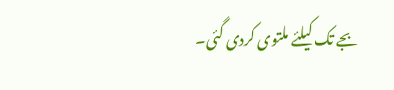بجے تک کیلئے ملتوی کردی گئی۔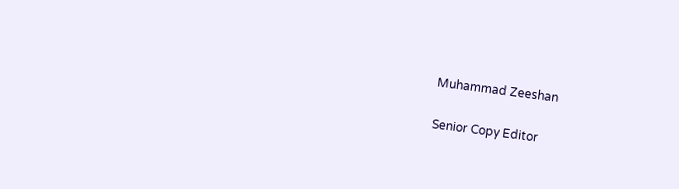Muhammad Zeeshan

Senior Copy Editor